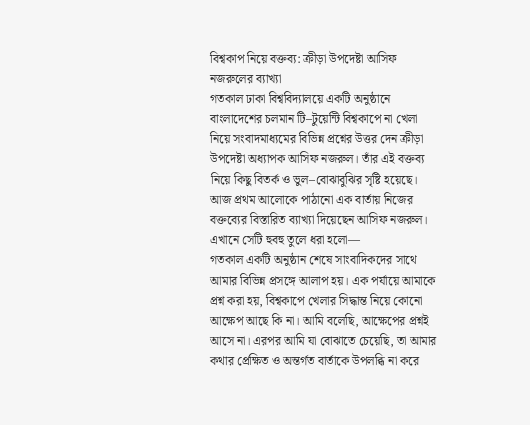বিশ্বকাপ নিয়ে বক্তব্য: ক্রীড়া উপদেষ্টা আসিফ নজরুলের ব্যাখ্যা
গতকাল ঢাকা বিশ্ববিদ্যালয়ে একটি অনুষ্ঠানে বাংলাদেশের চলমান টি–টুয়েন্টি বিশ্বকাপে না খেলা নিয়ে সংবাদমাধ্যমের বিভিন্ন প্রশ্নের উত্তর দেন ক্রীড়া উপদেষ্টা অধ্যাপক আসিফ নজরুল। তাঁর এই বক্তব্য নিয়ে কিছু বিতর্ক ও ভুল–বোঝাবুঝির সৃষ্টি হয়েছে। আজ প্রথম আলোকে পাঠানো এক বার্তায় নিজের বক্তব্যের বিস্তারিত ব্যাখ্যা দিয়েছেন আসিফ নজরুল। এখানে সেটি হুবহু তুলে ধরা হলো—
গতকাল একটি অনুষ্ঠান শেষে সাংবাদিকদের সাথে আমার বিভিন্ন প্রসঙ্গে আলাপ হয়। এক পর্যায়ে আমাকে প্রশ্ন করা হয়, বিশ্বকাপে খেলার সিদ্ধান্ত নিয়ে কোনো আক্ষেপ আছে কি না। আমি বলেছি, আক্ষেপের প্রশ্নই আসে না। এরপর আমি যা বোঝাতে চেয়েছি, তা আমার কথার প্রেক্ষিত ও অন্তর্গত বার্তাকে উপলব্ধি না করে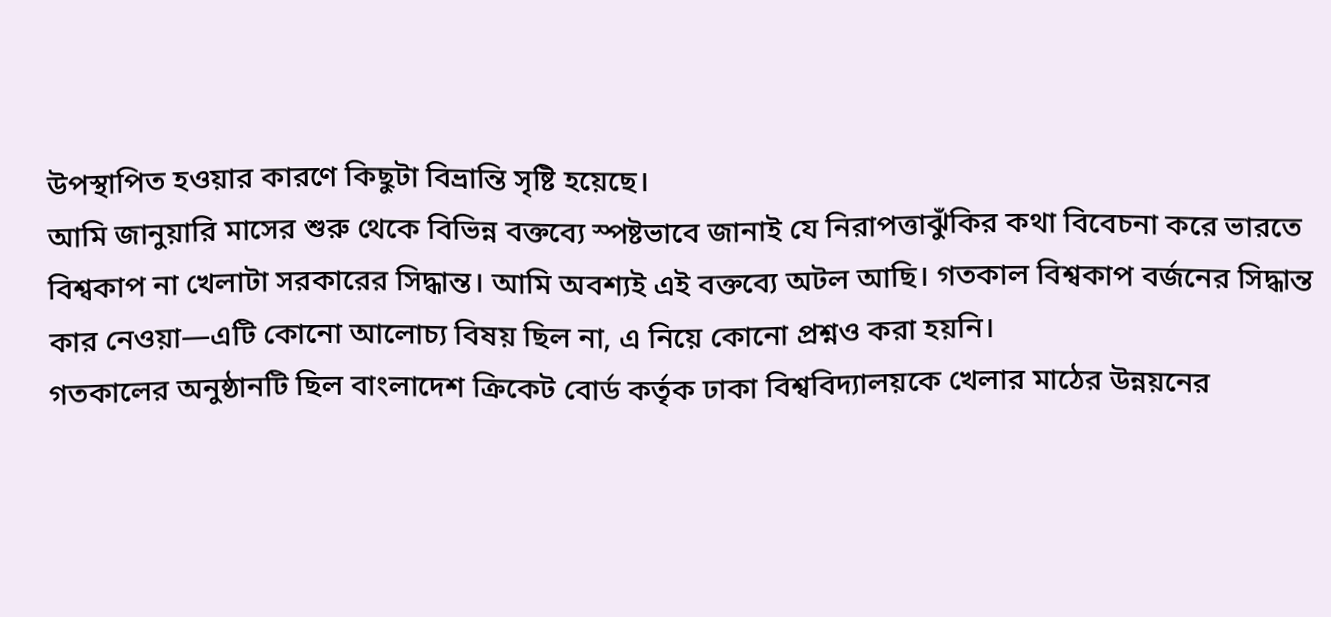উপস্থাপিত হওয়ার কারণে কিছুটা বিভ্রান্তি সৃষ্টি হয়েছে।
আমি জানুয়ারি মাসের শুরু থেকে বিভিন্ন বক্তব্যে স্পষ্টভাবে জানাই যে নিরাপত্তাঝুঁকির কথা বিবেচনা করে ভারতে বিশ্বকাপ না খেলাটা সরকারের সিদ্ধান্ত। আমি অবশ্যই এই বক্তব্যে অটল আছি। গতকাল বিশ্বকাপ বর্জনের সিদ্ধান্ত কার নেওয়া—এটি কোনো আলোচ্য বিষয় ছিল না, এ নিয়ে কোনো প্রশ্নও করা হয়নি।
গতকালের অনুষ্ঠানটি ছিল বাংলাদেশ ক্রিকেট বোর্ড কর্তৃক ঢাকা বিশ্ববিদ্যালয়কে খেলার মাঠের উন্নয়নের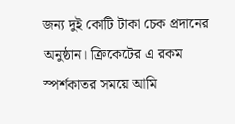জন্য দুই কোটি টাকা চেক প্রদানের অনুষ্ঠান। ক্রিকেটের এ রকম স্পর্শকাতর সময়ে আমি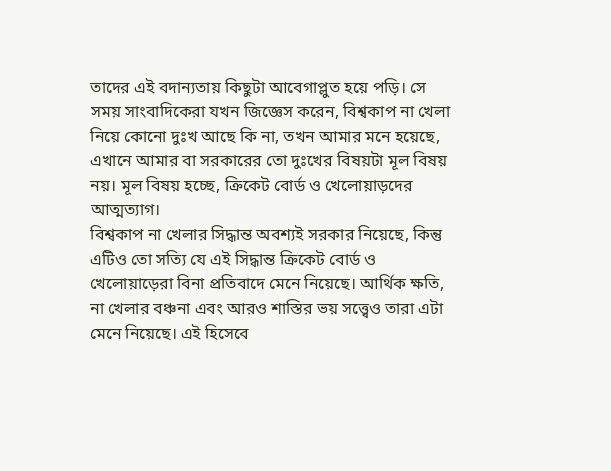তাদের এই বদান্যতায় কিছুটা আবেগাপ্লুত হয়ে পড়ি। সে সময় সাংবাদিকেরা যখন জিজ্ঞেস করেন, বিশ্বকাপ না খেলা নিয়ে কোনো দুঃখ আছে কি না, তখন আমার মনে হয়েছে, এখানে আমার বা সরকারের তো দুঃখের বিষয়টা মূল বিষয় নয়। মূল বিষয় হচ্ছে, ক্রিকেট বোর্ড ও খেলোয়াড়দের আত্মত্যাগ।
বিশ্বকাপ না খেলার সিদ্ধান্ত অবশ্যই সরকার নিয়েছে, কিন্তু এটিও তো সত্যি যে এই সিদ্ধান্ত ক্রিকেট বোর্ড ও খেলোয়াড়েরা বিনা প্রতিবাদে মেনে নিয়েছে। আর্থিক ক্ষতি, না খেলার বঞ্চনা এবং আরও শাস্তির ভয় সত্ত্বেও তারা এটা মেনে নিয়েছে। এই হিসেবে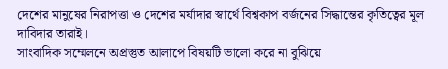দেশের মানুষের নিরাপত্তা ও দেশের মর্যাদার স্বার্থে বিশ্বকাপ বর্জনের সিদ্ধান্তের কৃতিত্বের মূল দাবিদার তারাই।
সাংবাদিক সম্মেলনে অপ্রস্তুত আলাপে বিষয়টি ভালো করে না বুঝিয়ে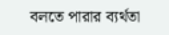বলতে পারার ব্যর্থতা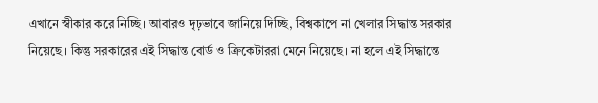এখানে স্বীকার করে নিচ্ছি। আবারও দৃঢ়ভাবে জানিয়ে দিচ্ছি, বিশ্বকাপে না খেলার সিদ্ধান্ত সরকার নিয়েছে। কিন্তু সরকারের এই সিদ্ধান্ত বোর্ড ও ক্রিকেটাররা মেনে নিয়েছে। না হলে এই সিদ্ধান্তে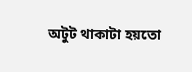অটুট থাকাটা হয়তো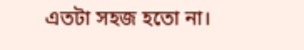এতটা সহজ হতো না।